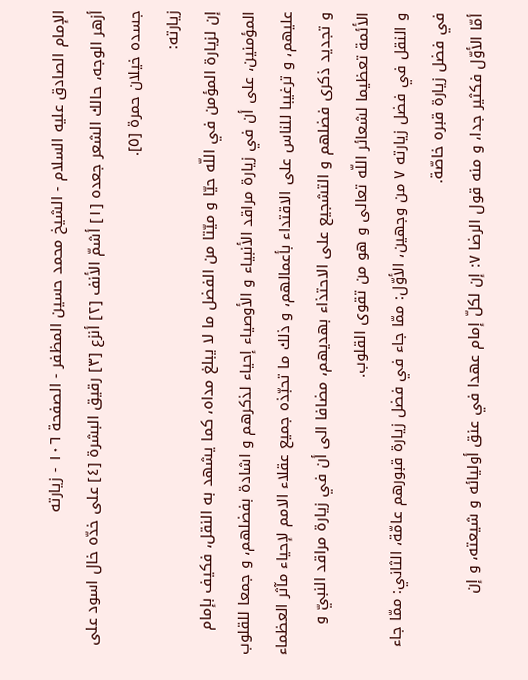الإمام الصادق عليه السلام - الشيخ محمد حسين المظفر - الصفحة ١٠٦ - زيارته
أزهر الوجه، حالك الشعر جعده [١] أشمّ الأنف [٢] أنزع [٣] رقيق البشرة [٤] على خدّه خال اسود على جسده خيلان حمرة [٥].
زيارته:
إن لزيارة المؤمن في اللّه حيّا و ميّتا من الفضل ما لا يبلغ مداه، كما يشهد به النقل، فكيف بإمام المؤمنين، على أن في زيارة مراقد الأنبياء و الأوصياء إحياء لذكرهم و اشادة بفضلهم، و جمعا للقلوب عليهم، و ترغيبا للناس على الاقتداء بأعمالهم، و ذلك ما تحبّذه جميع عقلاء الامم لإحياء مآثر العظماء و تجديد ذكرى فضلهم و التشجيع على الاحتذاء بهديهم، مضافا الى أن في زيارة مراقد النبيّ و الأئمة تعظيما لشعائر اللّه تعالى و هو من تقوى القلوب.
و النقل في فضل زيارته ٧ من وجهين، الأوّل: ممّا جاء في فضل زيارة قبورهم عامّة، الثاني: ممّا جاء في فضل زيارة قبره خاصّة.
أمّا الأوّل فكثير جدا، و منه قول الرضا ٧: إن لكلّ إمام عهدا في عنق أوليائه و شيعته، و إن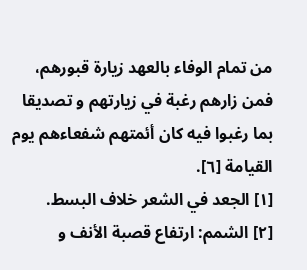من تمام الوفاء بالعهد زيارة قبورهم، فمن زارهم رغبة في زيارتهم و تصديقا بما رغبوا فيه كان أئمتهم شفعاءهم يوم القيامة [٦].
[١] الجعد في الشعر خلاف البسط.
[٢] الشمم: ارتفاع قصبة الأنف و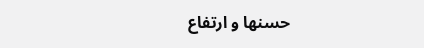حسنها و ارتفاع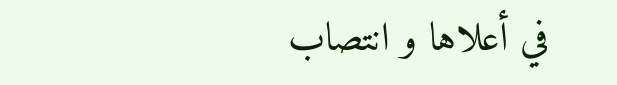في أعلاها و انتصاب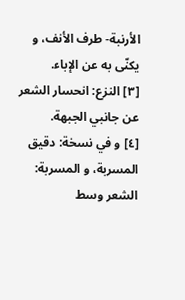الأرنبة- طرف الأنف، و يكنّى به عن الإباء.
[٣] النزع: انحسار الشعر عن جانبي الجبهة.
[٤] و في نسخة: دقيق المسربة، و المسربة: الشعر وسط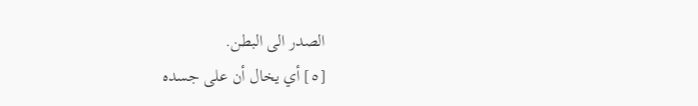الصدر الى البطن.
[٥] أي يخال أن على جسده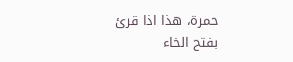حمرة، هذا اذا قرئ بفتح الخاء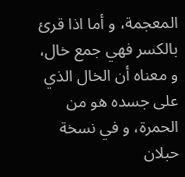المعجمة، و أما اذا قرئ بالكسر فهي جمع خال، و معناه أن الخال الذي على جسده هو من الحمرة، و في نسخة حبلان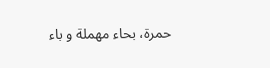حمرة، بحاء مهملة و باء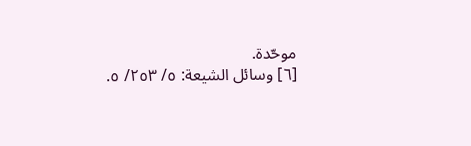موحّدة.
[٦] وسائل الشيعة: ٥/ ٢٥٣/ ٥.